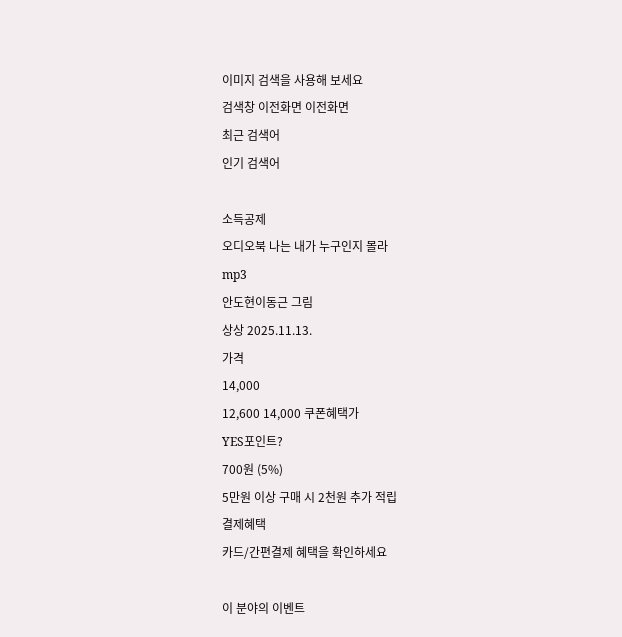이미지 검색을 사용해 보세요
검색창 이전화면 이전화면
최근 검색어
인기 검색어

소득공제
오디오북 나는 내가 누구인지 몰라
mp3
안도현이동근 그림
상상 2025.11.13.
가격
14,000
12,600 14,000 쿠폰혜택가
YES포인트?
700원 (5%)
5만원 이상 구매 시 2천원 추가 적립
결제혜택
카드/간편결제 혜택을 확인하세요

이 분야의 이벤트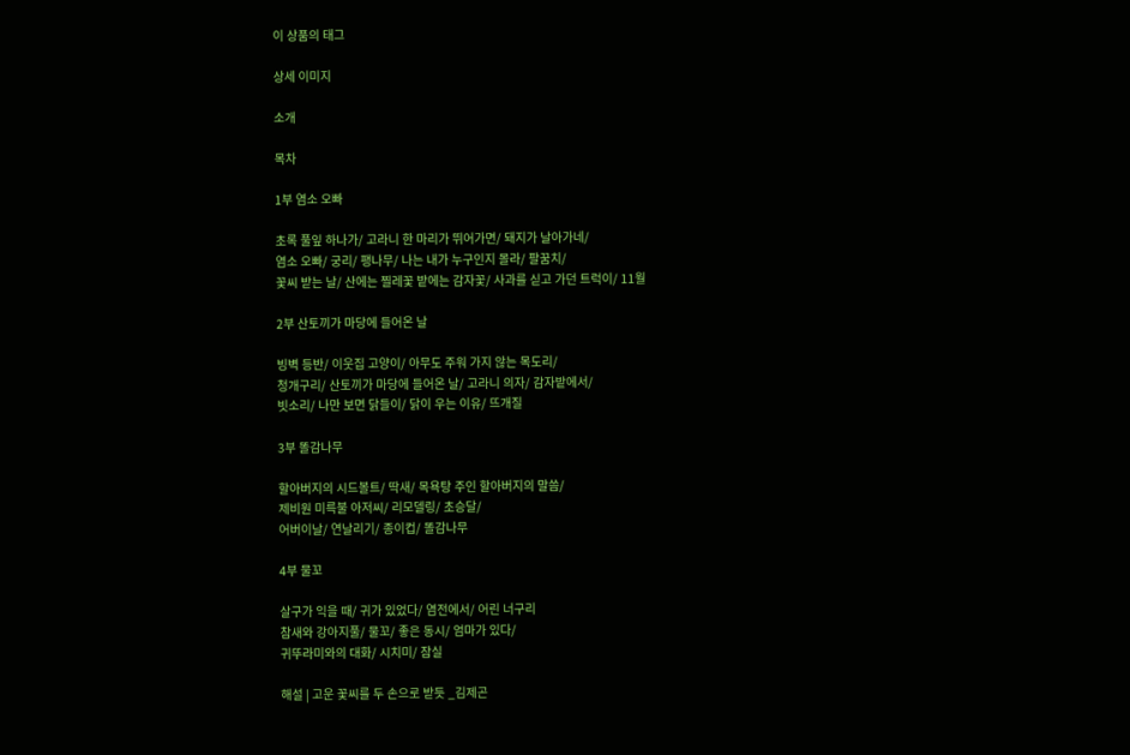이 상품의 태그

상세 이미지

소개

목차

1부 염소 오빠

초록 풀잎 하나가/ 고라니 한 마리가 뛰어가면/ 돼지가 날아가네/
염소 오빠/ 궁리/ 팽나무/ 나는 내가 누구인지 몰라/ 팔꿈치/
꽃씨 받는 날/ 산에는 찔레꽃 밭에는 감자꽃/ 사과를 싣고 가던 트럭이/ 11월

2부 산토끼가 마당에 들어온 날

빙벽 등반/ 이웃집 고양이/ 아무도 주워 가지 않는 목도리/
청개구리/ 산토끼가 마당에 들어온 날/ 고라니 의자/ 감자밭에서/
빗소리/ 나만 보면 닭들이/ 닭이 우는 이유/ 뜨개질

3부 똘감나무

할아버지의 시드볼트/ 딱새/ 목욕탕 주인 할아버지의 말씀/
제비원 미륵불 아저씨/ 리모델링/ 초승달/
어버이날/ 연날리기/ 종이컵/ 똘감나무

4부 물꼬

살구가 익을 때/ 귀가 있었다/ 염전에서/ 어린 너구리
참새와 강아지풀/ 물꼬/ 좋은 동시/ 엄마가 있다/
귀뚜라미와의 대화/ 시치미/ 잠실

해설 | 고운 꽃씨를 두 손으로 받듯 _김제곤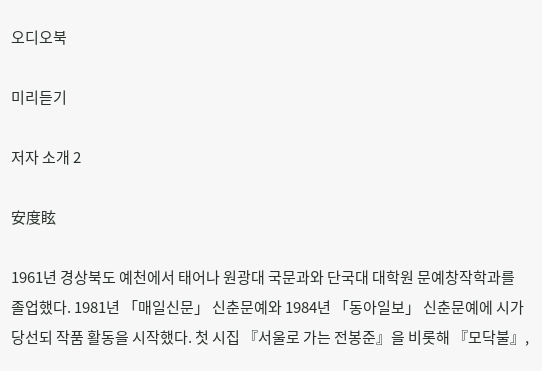오디오북

미리듣기

저자 소개 2

安度眩

1961년 경상북도 예천에서 태어나 원광대 국문과와 단국대 대학원 문예창작학과를 졸업했다. 1981년 「매일신문」 신춘문예와 1984년 「동아일보」 신춘문예에 시가 당선되 작품 활동을 시작했다. 첫 시집 『서울로 가는 전봉준』을 비롯해 『모닥불』,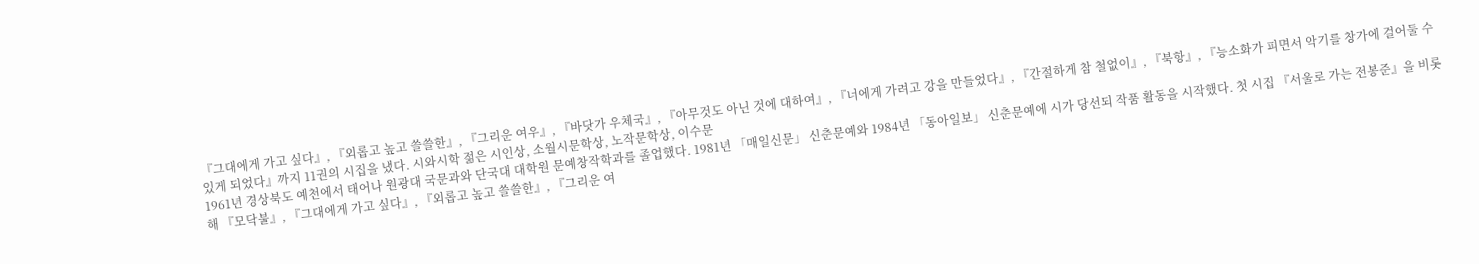『그대에게 가고 싶다』, 『외롭고 높고 쓸쓸한』, 『그리운 여우』, 『바닷가 우체국』, 『아무것도 아닌 것에 대하여』, 『너에게 가려고 강을 만들었다』, 『간절하게 참 철없이』, 『북항』, 『능소화가 피면서 악기를 창가에 걸어둘 수 있게 되었다』까지 11권의 시집을 냈다. 시와시학 젊은 시인상, 소월시문학상, 노작문학상, 이수문
1961년 경상북도 예천에서 태어나 원광대 국문과와 단국대 대학원 문예창작학과를 졸업했다. 1981년 「매일신문」 신춘문예와 1984년 「동아일보」 신춘문예에 시가 당선되 작품 활동을 시작했다. 첫 시집 『서울로 가는 전봉준』을 비롯해 『모닥불』, 『그대에게 가고 싶다』, 『외롭고 높고 쓸쓸한』, 『그리운 여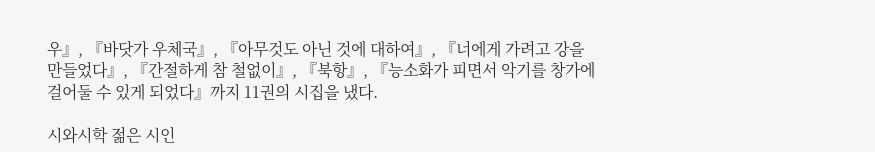우』, 『바닷가 우체국』, 『아무것도 아닌 것에 대하여』, 『너에게 가려고 강을 만들었다』, 『간절하게 참 철없이』, 『북항』, 『능소화가 피면서 악기를 창가에 걸어둘 수 있게 되었다』까지 11권의 시집을 냈다.

시와시학 젊은 시인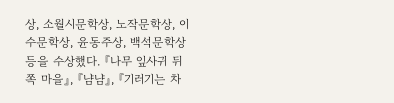상, 소월시문학상, 노작문학상, 이수문학상, 윤동주상, 백석문학상 등을 수상했다. 『나무 잎사귀 뒤쪽 마을』, 『냠냠』, 『기러기는 차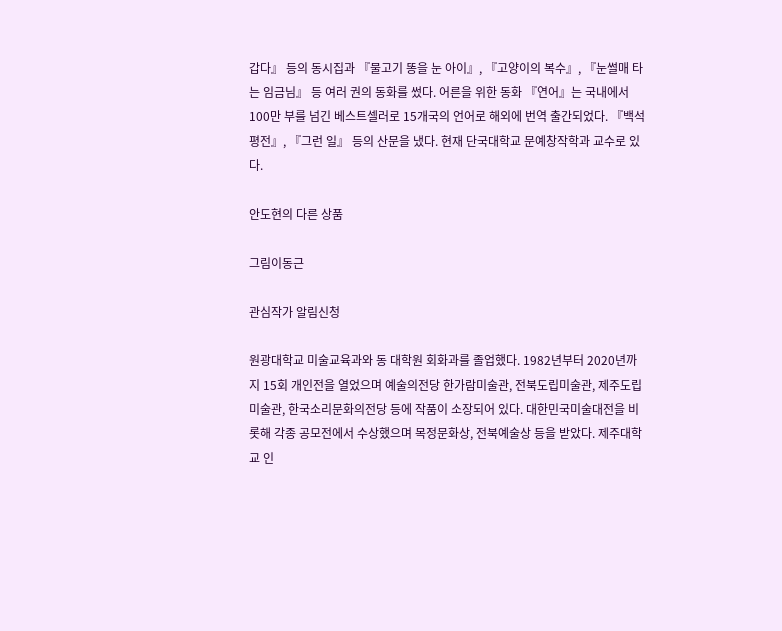갑다』 등의 동시집과 『물고기 똥을 눈 아이』, 『고양이의 복수』, 『눈썰매 타는 임금님』 등 여러 권의 동화를 썼다. 어른을 위한 동화 『연어』는 국내에서 100만 부를 넘긴 베스트셀러로 15개국의 언어로 해외에 번역 출간되었다. 『백석평전』, 『그런 일』 등의 산문을 냈다. 현재 단국대학교 문예창작학과 교수로 있다.

안도현의 다른 상품

그림이동근

관심작가 알림신청

원광대학교 미술교육과와 동 대학원 회화과를 졸업했다. 1982년부터 2020년까지 15회 개인전을 열었으며 예술의전당 한가람미술관, 전북도립미술관, 제주도립미술관, 한국소리문화의전당 등에 작품이 소장되어 있다. 대한민국미술대전을 비롯해 각종 공모전에서 수상했으며 목정문화상, 전북예술상 등을 받았다. 제주대학교 인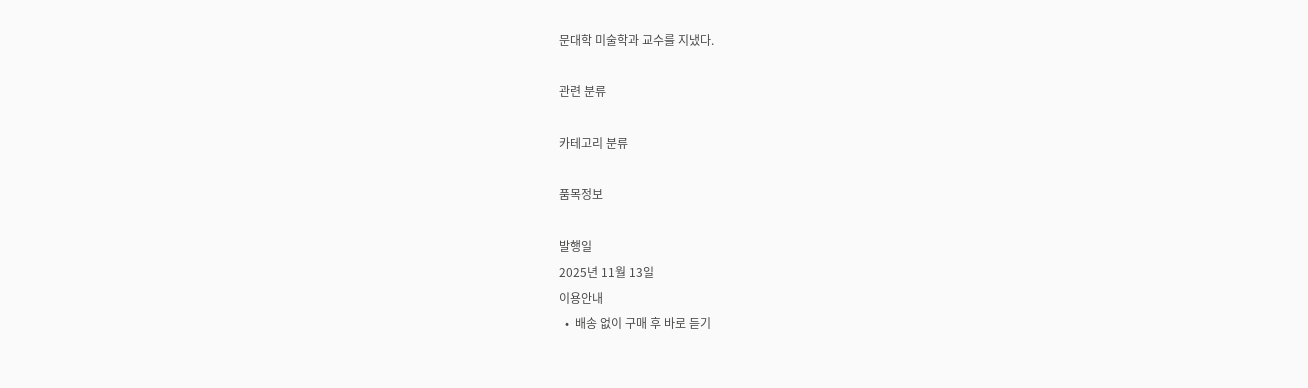문대학 미술학과 교수를 지냈다.

관련 분류

카테고리 분류

품목정보

발행일
2025년 11월 13일
이용안내
  •  배송 없이 구매 후 바로 듣기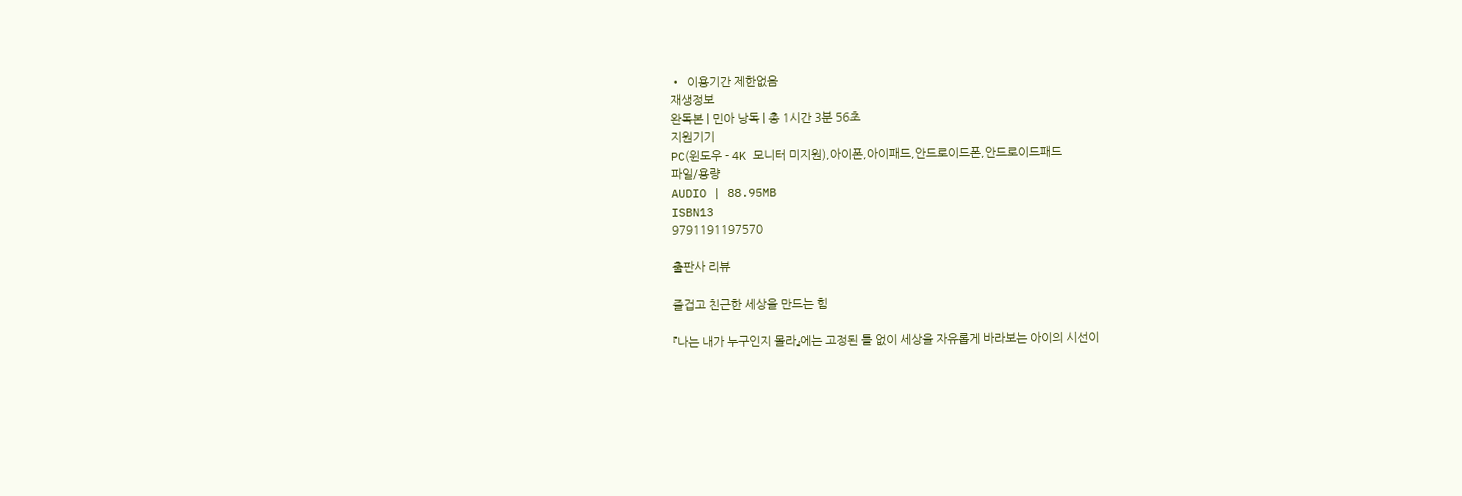•  이용기간 제한없음
재생정보
완독본 | 민아 낭독 | 총 1시간 3분 56초
지원기기
PC(윈도우 - 4K 모니터 미지원),아이폰,아이패드,안드로이드폰,안드로이드패드
파일/용량
AUDIO | 88.95MB
ISBN13
9791191197570

출판사 리뷰

즐겁고 친근한 세상을 만드는 힘

『나는 내가 누구인지 몰라』에는 고정된 틀 없이 세상을 자유롭게 바라보는 아이의 시선이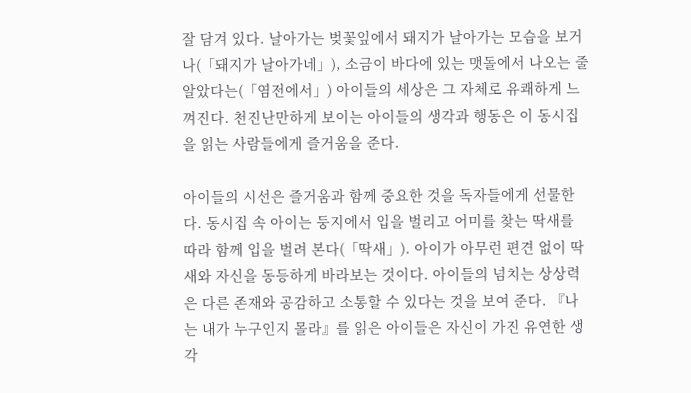잘 담겨 있다. 날아가는 벚꽃잎에서 돼지가 날아가는 모습을 보거나(「돼지가 날아가네」), 소금이 바다에 있는 맷돌에서 나오는 줄 알았다는(「염전에서」) 아이들의 세상은 그 자체로 유쾌하게 느껴진다. 천진난만하게 보이는 아이들의 생각과 행동은 이 동시집을 읽는 사람들에게 즐거움을 준다.

아이들의 시선은 즐거움과 함께 중요한 것을 독자들에게 선물한다. 동시집 속 아이는 둥지에서 입을 벌리고 어미를 찾는 딱새를 따라 함께 입을 벌려 본다(「딱새」). 아이가 아무런 편견 없이 딱새와 자신을 동등하게 바라보는 것이다. 아이들의 넘치는 상상력은 다른 존재와 공감하고 소통할 수 있다는 것을 보여 준다. 『나는 내가 누구인지 몰라』를 읽은 아이들은 자신이 가진 유연한 생각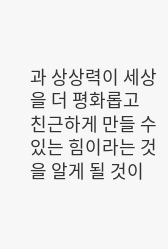과 상상력이 세상을 더 평화롭고 친근하게 만들 수 있는 힘이라는 것을 알게 될 것이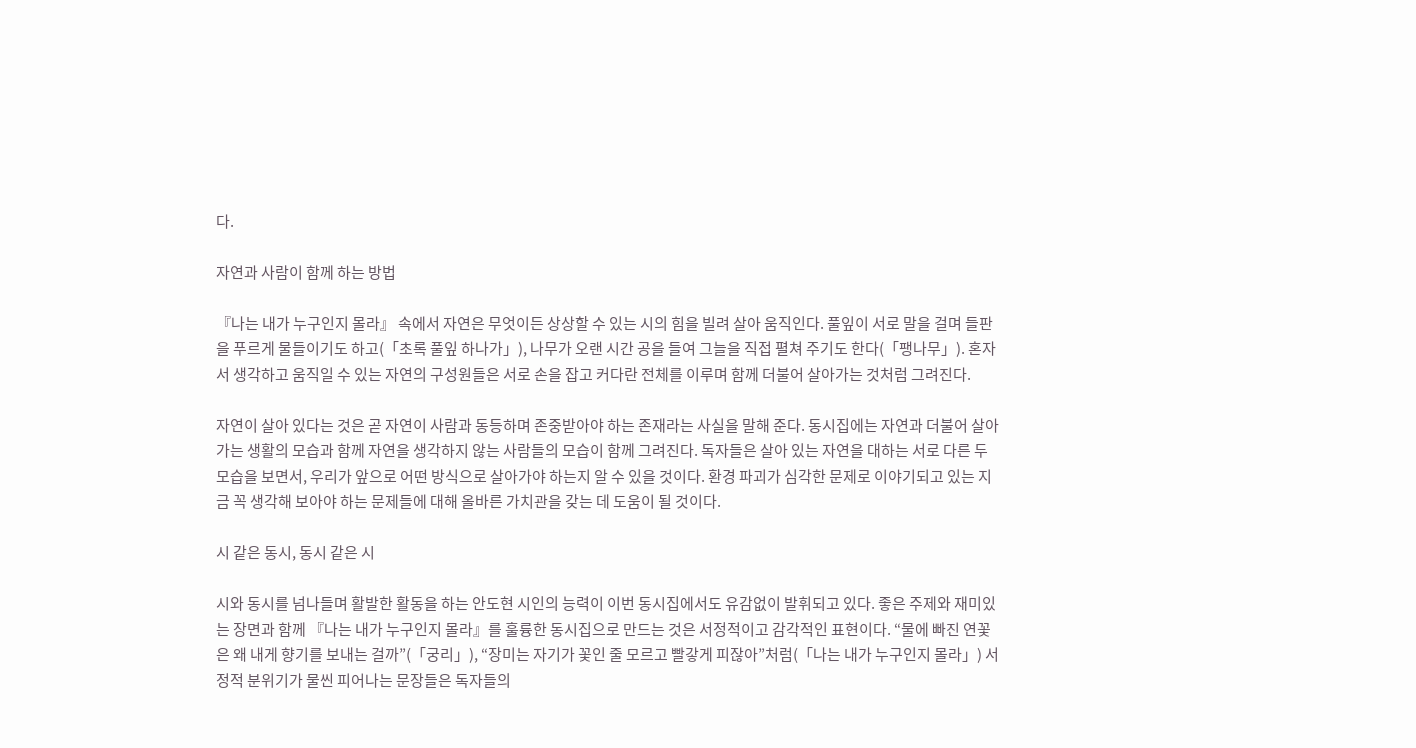다.

자연과 사람이 함께 하는 방법

『나는 내가 누구인지 몰라』 속에서 자연은 무엇이든 상상할 수 있는 시의 힘을 빌려 살아 움직인다. 풀잎이 서로 말을 걸며 들판을 푸르게 물들이기도 하고(「초록 풀잎 하나가」), 나무가 오랜 시간 공을 들여 그늘을 직접 펼쳐 주기도 한다(「팽나무」). 혼자서 생각하고 움직일 수 있는 자연의 구성원들은 서로 손을 잡고 커다란 전체를 이루며 함께 더불어 살아가는 것처럼 그려진다.

자연이 살아 있다는 것은 곧 자연이 사람과 동등하며 존중받아야 하는 존재라는 사실을 말해 준다. 동시집에는 자연과 더불어 살아가는 생활의 모습과 함께 자연을 생각하지 않는 사람들의 모습이 함께 그려진다. 독자들은 살아 있는 자연을 대하는 서로 다른 두 모습을 보면서, 우리가 앞으로 어떤 방식으로 살아가야 하는지 알 수 있을 것이다. 환경 파괴가 심각한 문제로 이야기되고 있는 지금 꼭 생각해 보아야 하는 문제들에 대해 올바른 가치관을 갖는 데 도움이 될 것이다.

시 같은 동시, 동시 같은 시

시와 동시를 넘나들며 활발한 활동을 하는 안도현 시인의 능력이 이번 동시집에서도 유감없이 발휘되고 있다. 좋은 주제와 재미있는 장면과 함께 『나는 내가 누구인지 몰라』를 훌륭한 동시집으로 만드는 것은 서정적이고 감각적인 표현이다. “물에 빠진 연꽃은 왜 내게 향기를 보내는 걸까”(「궁리」), “장미는 자기가 꽃인 줄 모르고 빨갛게 피잖아”처럼(「나는 내가 누구인지 몰라」) 서정적 분위기가 물씬 피어나는 문장들은 독자들의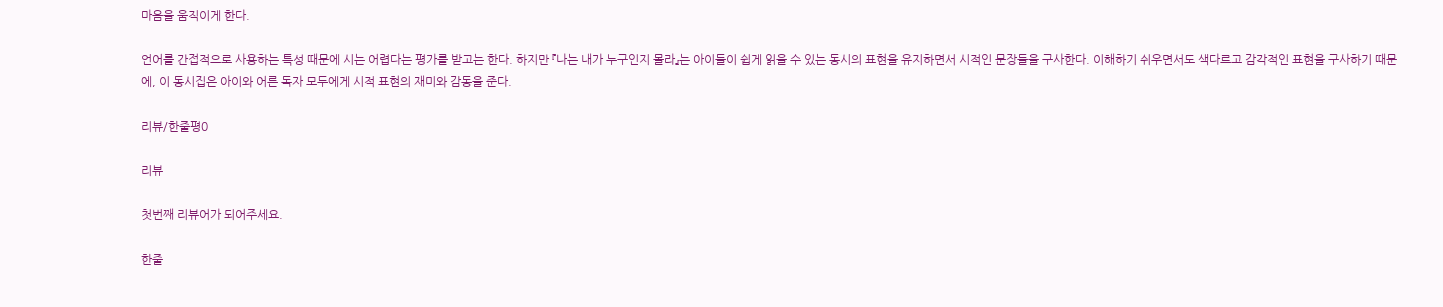마음을 움직이게 한다.

언어를 간접적으로 사용하는 특성 때문에 시는 어렵다는 평가를 받고는 한다. 하지만 『나는 내가 누구인지 몰라』는 아이들이 쉽게 읽을 수 있는 동시의 표현을 유지하면서 시적인 문장들을 구사한다. 이해하기 쉬우면서도 색다르고 감각적인 표현을 구사하기 때문에, 이 동시집은 아이와 어른 독자 모두에게 시적 표현의 재미와 감동을 준다.

리뷰/한줄평0

리뷰

첫번째 리뷰어가 되어주세요.

한줄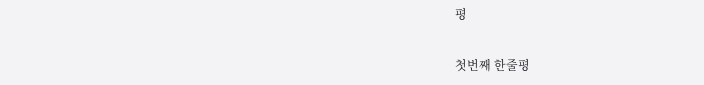평

첫번째 한줄평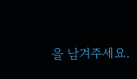을 남겨주세요.